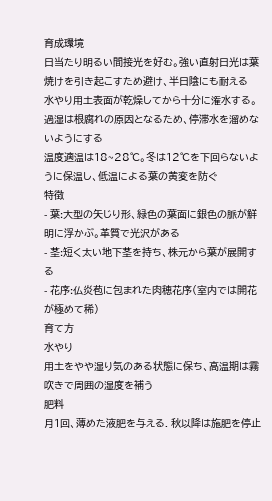育成環境
日当たり明るい間接光を好む。強い直射日光は葉焼けを引き起こすため避け、半日陰にも耐える
水やり用土表面が乾燥してから十分に潅水する。過湿は根腐れの原因となるため、停滞水を溜めないようにする
温度適温は18~28℃。冬は12℃を下回らないように保温し、低温による葉の黄変を防ぐ
特徴
- 葉:大型の矢じり形、緑色の葉面に銀色の脈が鮮明に浮かぶ。革質で光沢がある
- 茎:短く太い地下茎を持ち、株元から葉が展開する
- 花序:仏炎苞に包まれた肉穂花序(室内では開花が極めて稀)
育て方
水やり
用土をやや湿り気のある状態に保ち、高温期は霧吹きで周囲の湿度を補う
肥料
月1回、薄めた液肥を与える. 秋以降は施肥を停止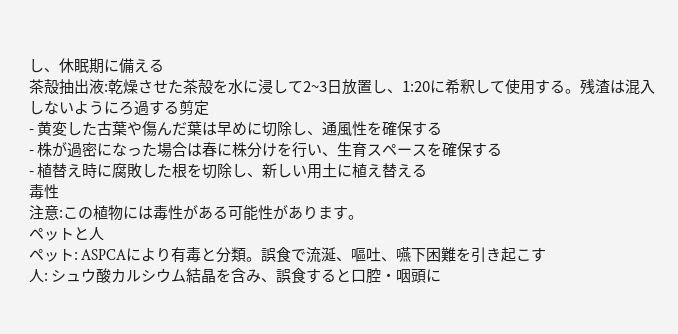し、休眠期に備える
茶殻抽出液:乾燥させた茶殻を水に浸して2~3日放置し、1:20に希釈して使用する。残渣は混入しないようにろ過する剪定
- 黄変した古葉や傷んだ葉は早めに切除し、通風性を確保する
- 株が過密になった場合は春に株分けを行い、生育スペースを確保する
- 植替え時に腐敗した根を切除し、新しい用土に植え替える
毒性
注意:この植物には毒性がある可能性があります。
ペットと人
ペット: ASPCAにより有毒と分類。誤食で流涎、嘔吐、嚥下困難を引き起こす
人: シュウ酸カルシウム結晶を含み、誤食すると口腔・咽頭に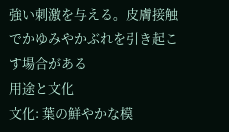強い刺激を与える。皮膚接触でかゆみやかぶれを引き起こす場合がある
用途と文化
文化: 葉の鮮やかな模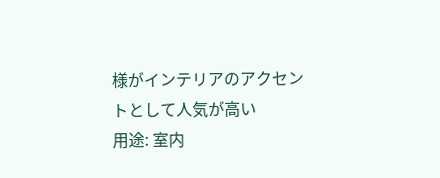様がインテリアのアクセントとして人気が高い
用途: 室内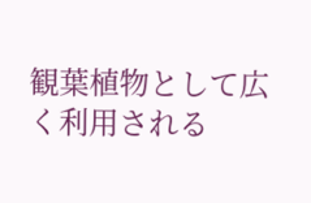観葉植物として広く利用される